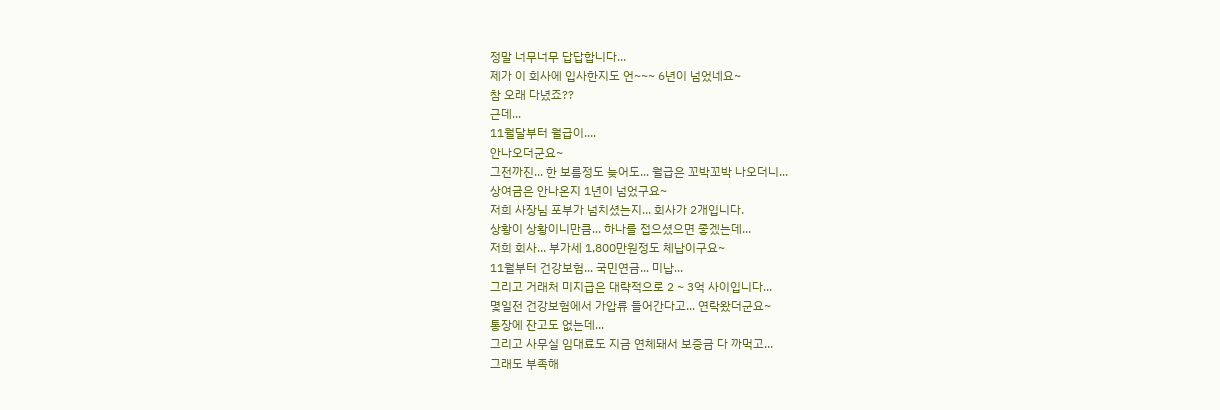정말 너무너무 답답합니다...
제가 이 회사에 입사한지도 언~~~ 6년이 넘었네요~
참 오래 다녔죠??
근데...
11월달부터 월급이....
안나오더군요~
그전까진... 한 보름정도 늦어도... 월급은 꼬박꼬박 나오더니...
상여금은 안나온지 1년이 넘었구요~
저희 사장님 포부가 넘치셨는지... 회사가 2개입니다.
상황이 상황이니만큼... 하나를 접으셨으면 좋겠는데...
저희 회사... 부가세 1,800만원정도 체납이구요~
11월부터 건강보험... 국민연금... 미납...
그리고 거래처 미지급은 대략적으로 2 ~ 3억 사이입니다...
몇일전 건강보험에서 가압류 들어간다고... 연락왔더군요~
통장에 잔고도 없는데...
그리고 사무실 임대료도 지금 연체돼서 보증금 다 까먹고...
그래도 부족해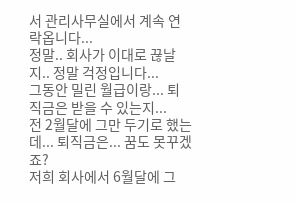서 관리사무실에서 계속 연락옵니다...
정말.. 회사가 이대로 끊날지.. 정말 걱정입니다...
그동안 밀린 월급이랑... 퇴직금은 받을 수 있는지...
전 2월달에 그만 두기로 했는데... 퇴직금은... 꿈도 못꾸겠죠?
저희 회사에서 6월달에 그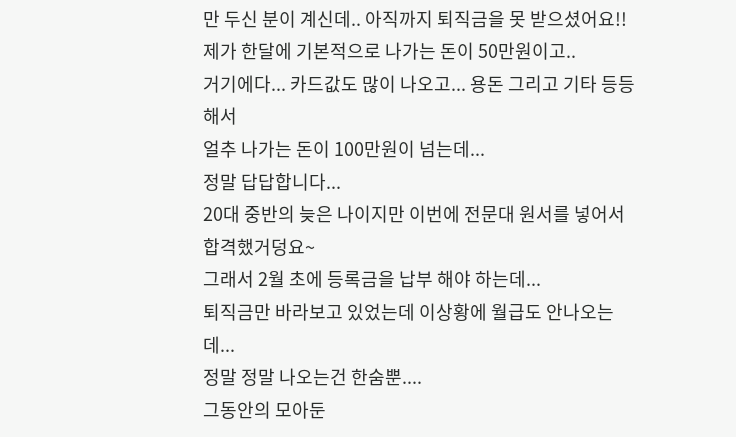만 두신 분이 계신데.. 아직까지 퇴직금을 못 받으셨어요!!
제가 한달에 기본적으로 나가는 돈이 50만원이고..
거기에다... 카드값도 많이 나오고... 용돈 그리고 기타 등등해서
얼추 나가는 돈이 100만원이 넘는데...
정말 답답합니다...
20대 중반의 늦은 나이지만 이번에 전문대 원서를 넣어서 합격했거덩요~
그래서 2월 초에 등록금을 납부 해야 하는데...
퇴직금만 바라보고 있었는데 이상황에 월급도 안나오는데...
정말 정말 나오는건 한숨뿐....
그동안의 모아둔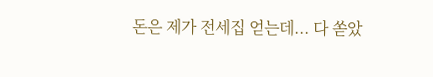돈은 제가 전세집 얻는데... 다 쏟았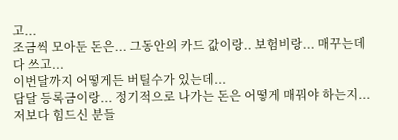고...
조금씩 모아둔 돈은... 그동안의 카드 값이랑.. 보험비랑... 매꾸는데 다 쓰고...
이번달까지 어떻게든 버틸수가 있는데...
담달 등록금이랑... 정기적으로 나가는 돈은 어떻게 매꿔야 하는지...
저보다 힘드신 분들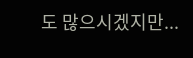도 많으시겠지만...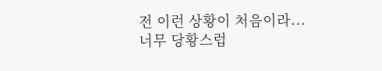전 이런 상황이 처음이라...
너무 당황스럽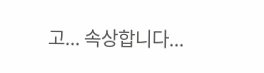고... 속상합니다...